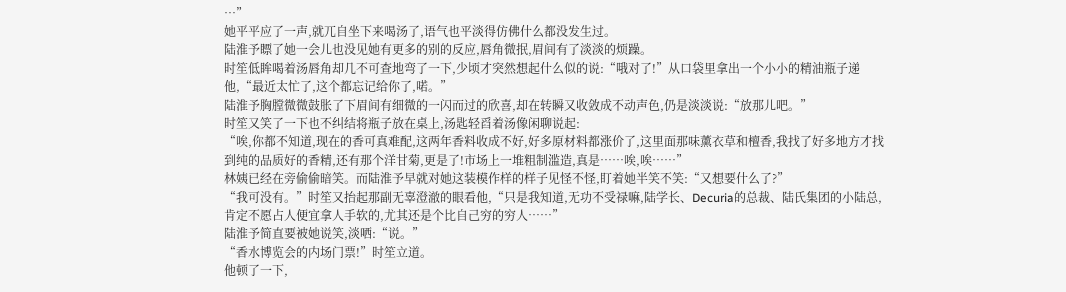…”
她平平应了一声,就兀自坐下来喝汤了,语气也平淡得仿佛什么都没发生过。
陆淮予瞟了她一会儿也没见她有更多的别的反应,唇角微抿,眉间有了淡淡的烦躁。
时笙低眸喝着汤唇角却几不可查地弯了一下,少顷才突然想起什么似的说:“哦对了!”从口袋里拿出一个小小的精油瓶子递他,“最近太忙了,这个都忘记给你了,喏。”
陆淮予胸膛微微鼓胀了下眉间有细微的一闪而过的欣喜,却在转瞬又收敛成不动声色,仍是淡淡说:“放那儿吧。”
时笙又笑了一下也不纠结将瓶子放在桌上,汤匙轻舀着汤像闲聊说起:
“唉,你都不知道,现在的香可真难配,这两年香料收成不好,好多原材料都涨价了,这里面那味薰衣草和檀香,我找了好多地方才找到纯的品质好的香精,还有那个洋甘菊,更是了!市场上一堆粗制滥造,真是……唉,唉……”
林姨已经在旁偷偷暗笑。而陆淮予早就对她这装模作样的样子见怪不怪,盯着她半笑不笑:“又想要什么了?”
“我可没有。”时笙又抬起那副无辜澄澈的眼看他,“只是我知道,无功不受禄嘛,陆学长、Decuria的总裁、陆氏集团的小陆总,肯定不愿占人便宜拿人手软的,尤其还是个比自己穷的穷人……”
陆淮予简直要被她说笑,淡哂:“说。”
“香水博览会的内场门票!”时笙立道。
他顿了一下,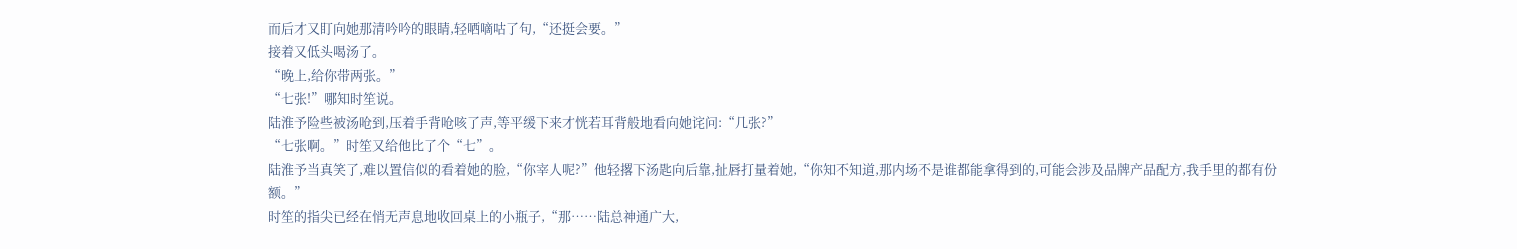而后才又盯向她那清吟吟的眼睛,轻哂嘀咕了句,“还挺会要。”
接着又低头喝汤了。
“晚上,给你带两张。”
“七张!”哪知时笙说。
陆淮予险些被汤呛到,压着手背呛咳了声,等平缓下来才恍若耳背般地看向她诧问:“几张?”
“七张啊。”时笙又给他比了个“七”。
陆淮予当真笑了,难以置信似的看着她的脸,“你宰人呢?”他轻撂下汤匙向后靠,扯唇打量着她,“你知不知道,那内场不是谁都能拿得到的,可能会涉及品牌产品配方,我手里的都有份额。”
时笙的指尖已经在悄无声息地收回桌上的小瓶子,“那……陆总神通广大,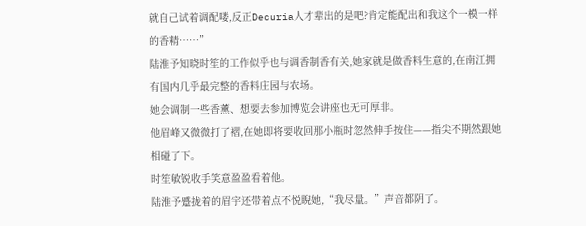就自己试着调配喽,反正Decuria人才辈出的是吧?肯定能配出和我这个一模一样的香精……”
陆淮予知晓时笙的工作似乎也与调香制香有关,她家就是做香料生意的,在南江拥有国内几乎最完整的香料庄园与农场。
她会调制一些香薰、想要去参加博览会讲座也无可厚非。
他眉峰又微微打了褶,在她即将要收回那小瓶时忽然伸手按住——指尖不期然跟她相碰了下。
时笙敏锐收手笑意盈盈看着他。
陆淮予蹙拢着的眉宇还带着点不悦睨她,“我尽量。”声音都阴了。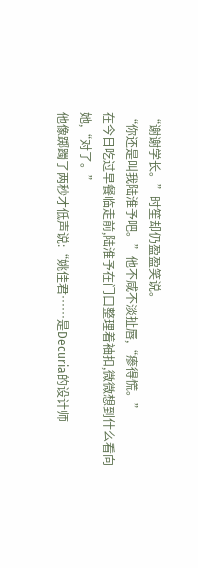“谢谢学长。”时笙却仍盈盈笑说。
“你还是叫我陆淮予吧。”他不咸不淡扯唇,“瘆得慌。”
在今日吃过早餐临走前,陆淮予在门口整理着袖扣,微微想到什么看向她,“对了。”
他像踯躅了两秒才低声说:“姚佳君……是Decuria的设计师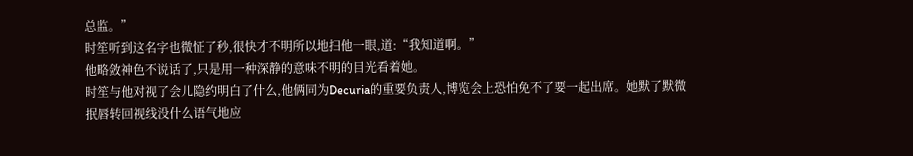总监。”
时笙听到这名字也微怔了秒,很快才不明所以地扫他一眼,道:“我知道啊。”
他略敛神色不说话了,只是用一种深静的意味不明的目光看着她。
时笙与他对视了会儿隐约明白了什么,他俩同为Decuria的重要负责人,博览会上恐怕免不了要一起出席。她默了默微抿唇转回视线没什么语气地应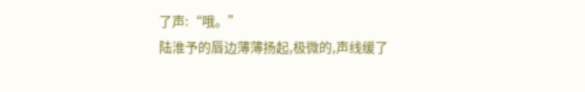了声:“哦。”
陆淮予的唇边薄薄扬起,极微的,声线缓了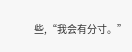些,“我会有分寸。”